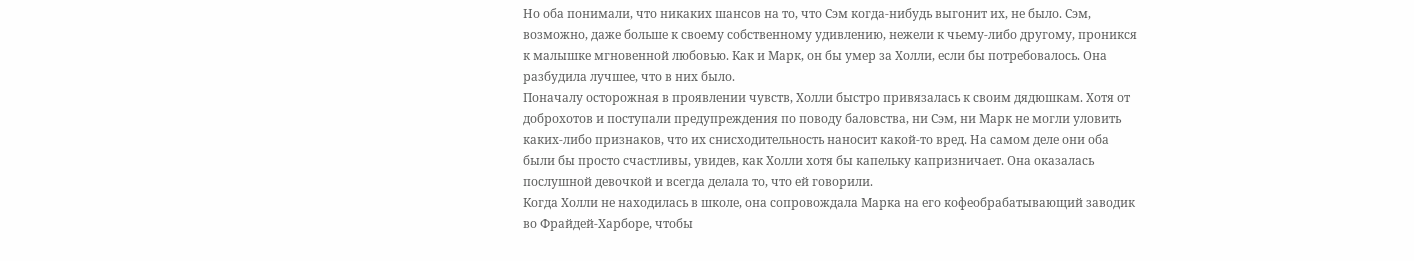Но оба понимали, что никаких шансов на то, что Сэм когда-нибудь выгонит их, не было. Сэм, возможно, даже больше к своему собственному удивлению, нежели к чьему-либо другому, проникся к малышке мгновенной любовью. Как и Марк, он бы умер за Холли, если бы потребовалось. Она разбудила лучшее, что в них было.
Поначалу осторожная в проявлении чувств, Холли быстро привязалась к своим дядюшкам. Хотя от доброхотов и поступали предупреждения по поводу баловства, ни Сэм, ни Марк не могли уловить каких-либо признаков, что их снисходительность наносит какой-то вред. На самом деле они оба были бы просто счастливы, увидев, как Холли хотя бы капельку капризничает. Она оказалась послушной девочкой и всегда делала то, что ей говорили.
Когда Холли не находилась в школе, она сопровождала Марка на его кофеобрабатывающий заводик во Фрайдей-Харборе, чтобы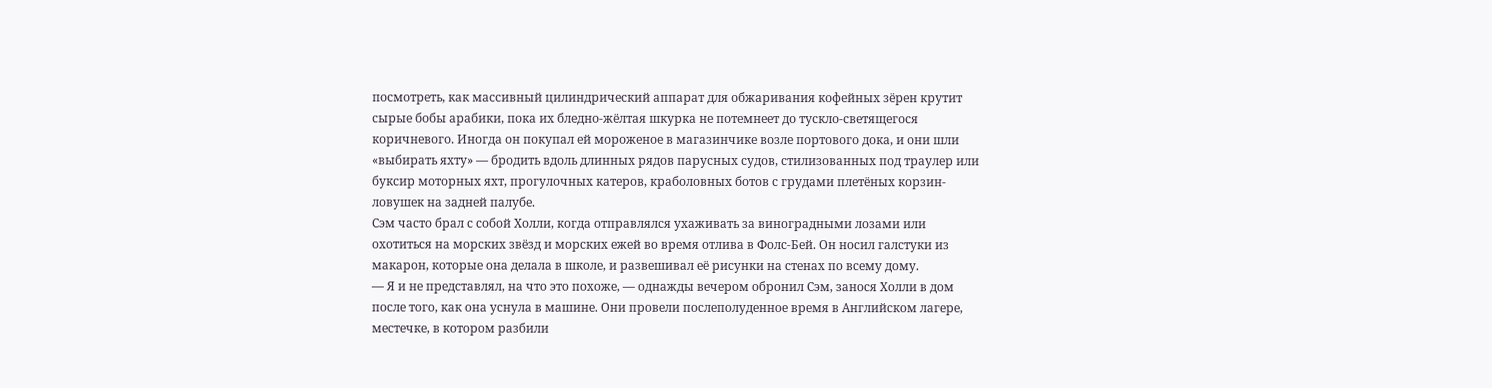посмотреть, как массивный цилиндрический аппарат для обжаривания кофейных зёрен крутит сырые бобы арабики, пока их бледно-жёлтая шкурка не потемнеет до тускло-светящегося коричневого. Иногда он покупал ей мороженое в магазинчике возле портового дока, и они шли «выбирать яхту» — бродить вдоль длинных рядов парусных судов, стилизованных под траулер или буксир моторных яхт, прогулочных катеров, краболовных ботов с грудами плетёных корзин-ловушек на задней палубе.
Сэм часто брал с собой Холли, когда отправлялся ухаживать за виноградными лозами или охотиться на морских звёзд и морских ежей во время отлива в Фолс-Бей. Он носил галстуки из макарон, которые она делала в школе, и развешивал её рисунки на стенах по всему дому.
— Я и не представлял, на что это похоже, — однажды вечером обронил Сэм, занося Холли в дом после того, как она уснула в машине. Они провели послеполуденное время в Английском лагере, местечке, в котором разбили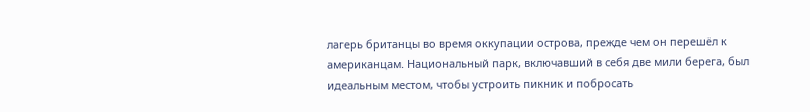лагерь британцы во время оккупации острова, прежде чем он перешёл к американцам. Национальный парк, включавший в себя две мили берега, был идеальным местом, чтобы устроить пикник и побросать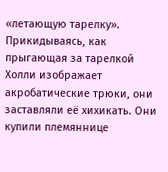«летающую тарелку». Прикидываясь, как прыгающая за тарелкой Холли изображает акробатические трюки, они заставляли её хихикать. Они купили племяннице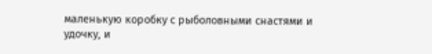маленькую коробку с рыболовными снастями и удочку, и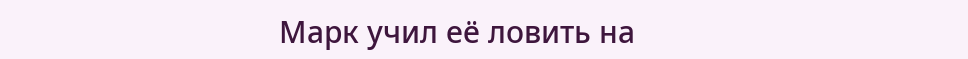Марк учил её ловить на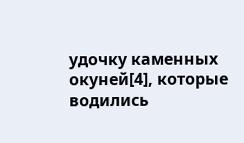удочку каменных окуней[4], которые водились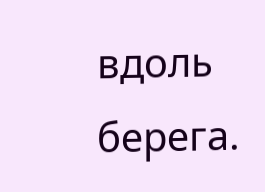вдоль берега.